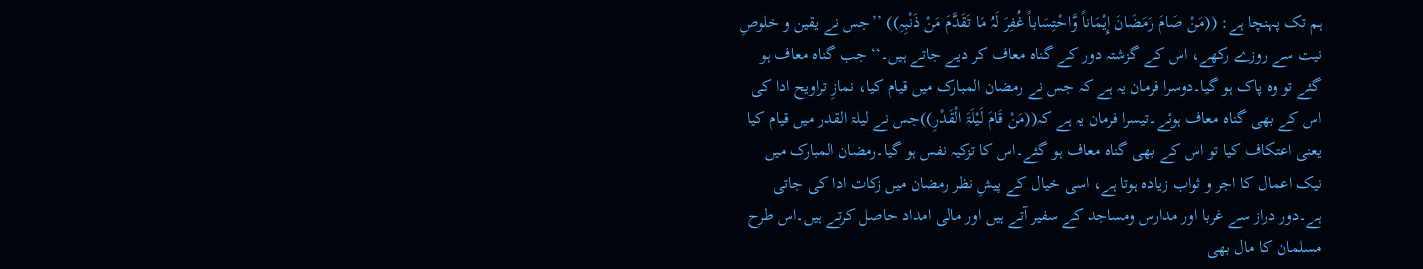ہم تک پہنچا ہے: ((مَنْ صَامَ رَمَضَانَ إِیْمَاناً وَّاحْتِسَاباً غُفِرَ لَہُ مَا تَقَدَّمَ مَنْ ذَنْبِہِ)) ’’جس نے یقین و خلوصِ نیت سے روزے رکھے، اس کے گزشتہ دور کے گناہ معاف کر دیے جاتے ہیں۔‘‘ جب گناہ معاف ہو گئے تو وہ پاک ہو گیا۔دوسرا فرمان یہ ہے کہ جس نے رمضان المبارک میں قیام کیا، نمازِ تراویح ادا کی اس کے بھی گناہ معاف ہوئے۔تیسرا فرمان یہ ہے کہ((مَنْ قَامَ لَیْلَۃَ الْقَدْرِ))جس نے لیلۃ القدر میں قیام کیا یعنی اعتکاف کیا تو اس کے بھی گناہ معاف ہو گئے۔اس کا تزکیہ نفس ہو گیا۔رمضان المبارک میں نیک اعمال کا اجر و ثواب زیادہ ہوتا ہے، اسی خیال کے پیشِ نظر رمضان میں زکات ادا کی جاتی ہے۔دور دراز سے غربا اور مدارس ومساجد کے سفیر آتے ہیں اور مالی امداد حاصل کرتے ہیں۔اس طرح مسلمان کا مال بھی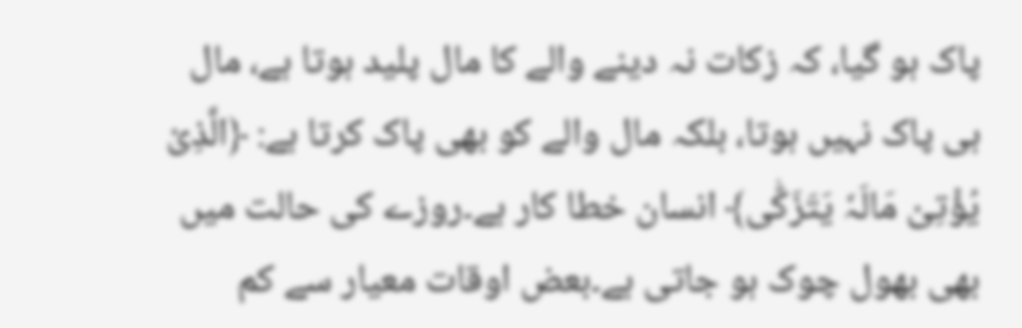پاک ہو گیا، کہ زکات نہ دینے والے کا مال پلید ہوتا ہے، مال ہی پاک نہیں ہوتا، بلکہ مال والے کو بھی پاک کرتا ہے: ﴿الَّذِیْ یُؤْتِیْ مَالَہٗ یَتَزَکّٰی﴾ انسان خطا کار ہے۔روزے کی حالت میں بھی بھول چوک ہو جاتی ہے۔بعض اوقات معیار سے کم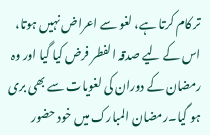تر کام کرتا ہے، لغو سے اعراض نہیں ہوتا، اس کے لیے صدقہ الفطر فرض کیا گیا اور وہ رمضان کے دوران کی لغویات سے بھی بری ہو گیا۔رمضان المبارک میں خود حضور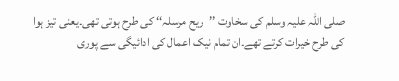صلی اللہ علیہ وسلم کی سخاوت ’’ریح مرسلہ‘‘ کی طرح ہوتی تھی۔یعنی تیز ہوا کی طرح خیرات کرتے تھے۔ان تمام نیک اعمال کی ادائیگی سے پوری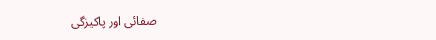صفائی اور پاکیزگی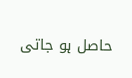حاصل ہو جاتی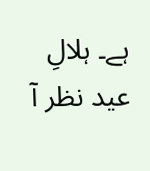ہے۔ ہلالِ عید نظر آ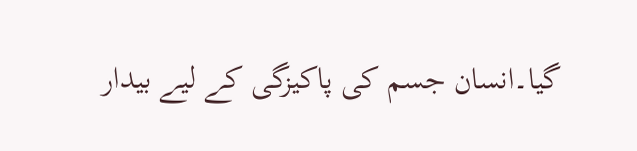گیا۔انسان جسم کی پاکیزگی کے لیے بیدار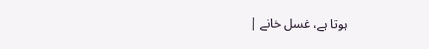ہوتا ہے، غسل خانے |